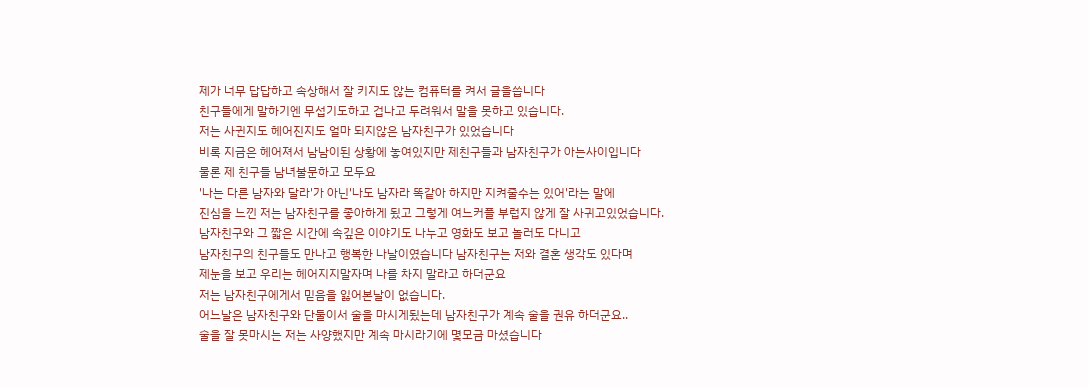제가 너무 답답하고 속상해서 잘 키지도 않는 컴퓨터를 켜서 글을씁니다
친구들에게 말하기엔 무섭기도하고 겁나고 두려워서 말을 못하고 있습니다.
저는 사귄지도 헤어진지도 얼마 되지않은 남자친구가 있었습니다
비록 지금은 헤어져서 남남이된 상황에 놓여있지만 제친구들과 남자친구가 아는사이입니다
물론 제 친구들 남녀불문하고 모두요
'나는 다른 남자와 달라'가 아닌'나도 남자라 똑같아 하지만 지켜줄수는 있어'라는 말에
진심을 느낀 저는 남자친구를 좋아하게 됬고 그렇게 여느커플 부럽지 않게 잘 사귀고있었습니다.
남자친구와 그 짧은 시간에 속깊은 이야기도 나누고 영화도 보고 놀러도 다니고
남자친구의 친구들도 만나고 행복한 나날이였습니다 남자친구는 저와 결혼 생각도 있다며
제눈을 보고 우리는 헤어지지말자며 나를 차지 말라고 하더군요
저는 남자친구에게서 믿음을 잃어본날이 없습니다.
어느날은 남자친구와 단둘이서 술을 마시게됬는데 남자친구가 계속 술을 권유 하더군요..
술을 잘 못마시는 저는 사양했지만 계속 마시라기에 몇모금 마셨습니다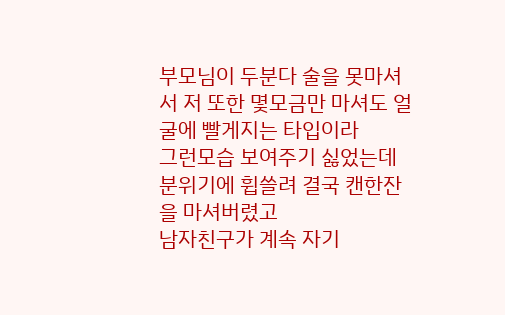부모님이 두분다 술을 못마셔서 저 또한 몇모금만 마셔도 얼굴에 빨게지는 타입이라
그런모습 보여주기 싫었는데 분위기에 휩쓸려 결국 캔한잔을 마셔버렸고
남자친구가 계속 자기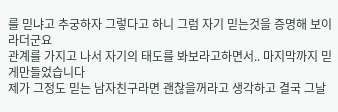를 믿냐고 추궁하자 그렇다고 하니 그럼 자기 믿는것을 증명해 보이라더군요
관계를 가지고 나서 자기의 태도를 봐보라고하면서.. 마지막까지 믿게만들었습니다
제가 그정도 믿는 남자친구라면 괜찮을꺼라고 생각하고 결국 그날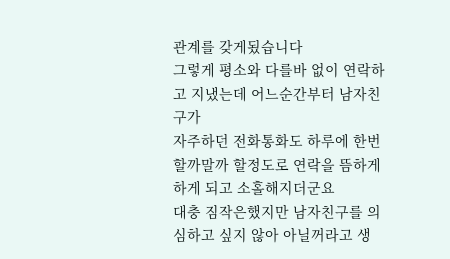관계를 갖게됬습니다
그렇게 평소와 다를바 없이 연락하고 지냈는데 어느순간부터 남자친구가
자주하던 전화통화도 하루에 한번 할까말까 할정도로 연락을 뜸하게 하게 되고 소홀해지더군요
대충 짐작은했지만 남자친구를 의심하고 싶지 않아 아닐꺼라고 생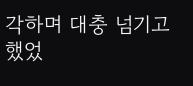각하며 대충 넘기고 했었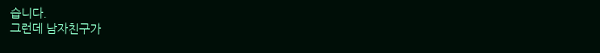습니다.
그런데 남자친구가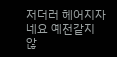저더러 헤어지자네요 예전같지 않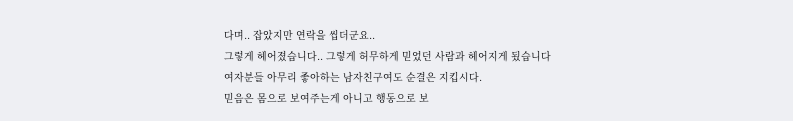다며.. 잡았지만 연락을 씹더군요..
그렇게 헤어졌습니다.. 그렇게 허무하게 믿었던 사람과 헤어지게 됬습니다
여자분들 아무리 좋아하는 남자친구여도 순결은 지킵시다.
믿음은 몸으로 보여주는게 아니고 행동으로 보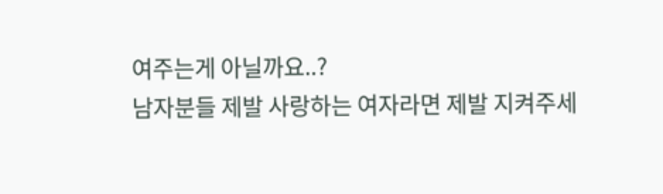여주는게 아닐까요..?
남자분들 제발 사랑하는 여자라면 제발 지켜주세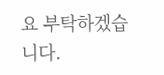요 부탁하겠습니다.